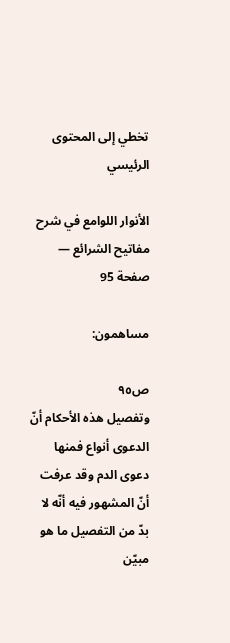تخطي إلى المحتوى الرئيسي

الأنوار اللوامع في شرح مفاتيح الشرائع — صفحة 95

مساهمون:

ص٩٥
وتفصيل هذه الأحكام أنّ الدعوى أنواع فمنها دعوى الدم وقد عرفت أنّ المشهور فيه أنّه لا بدّ من التفصيل ما هو مبيّن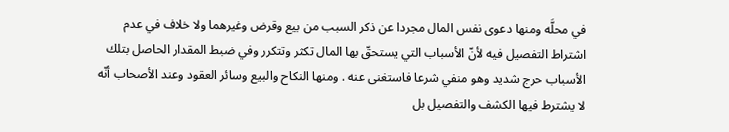في محلَّه ومنها دعوى نفس المال مجردا عن ذكر السبب من بيع وقرض وغيرهما ولا خلاف في عدم اشتراط التفصيل فيه لأنّ الأسباب التي يستحقّ بها المال تكثر وتتكرر وفي ضبط المقدار الحاصل بتلك الأسباب حرج شديد وهو منفي شرعا فاستغنى عنه . ومنها النكاح والبيع وسائر العقود وعند الأصحاب أنّه لا يشترط فيها الكشف والتفصيل بل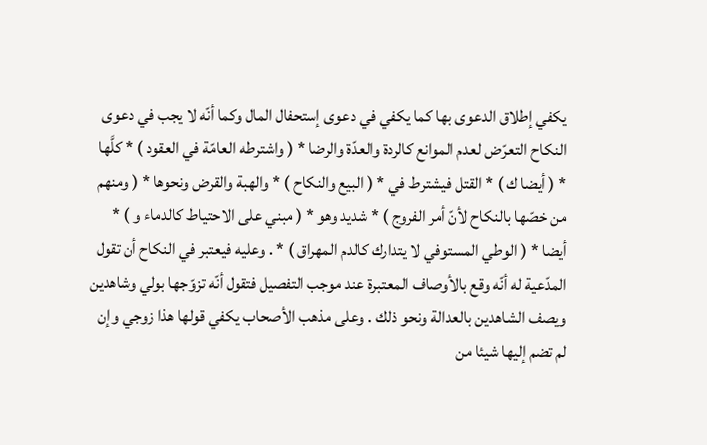يكفي إطلاق الدعوى بها كما يكفي في دعوى إستحفال المال وكما أنّه لا يجب في دعوى النكاح التعرّض لعدم الموانع كالردة والعدّة والرضا * ( واشترطه العامّة في العقود ) * كلَّها * ( أيضا ك ) * القتل فيشترط في * ( البيع والنكاح ) * والهبة والقرض ونحوها * ( ومنهم من خصّها بالنكاح لأنّ أمر الفروج ) * شديد وهو * ( مبني على الاحتياط كالدماء و ) * أيضا * ( الوطي المستوفي لا يتدارك كالدم المهراق ) * . وعليه فيعتبر في النكاح أن تقول المدّعية له أنّه وقع بالأوصاف المعتبرة عند موجب التفصيل فتقول أنّه تزوّجها بولي وشاهدين ويصف الشاهدين بالعدالة ونحو ذلك . وعلى مذهب الأصحاب يكفي قولها هذا زوجي وإن لم تضم إليها شيئا من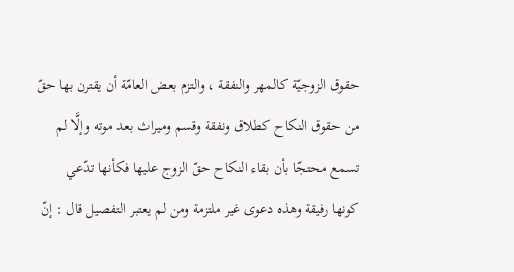حقوق الزوجيّة كالمهر والنفقة ، والتزم بعض العامّة أن يقترن بها حقّ من حقوق النكاح كطلاق ونفقة وقسم وميراث بعد موته وإلَّا لم تسمع محتجّا بأن بقاء النكاح حقّ الزوج عليها فكأنها تدّعي كونها رفيقة وهذه دعوى غير ملتزمة ومن لم يعتبر التفصيل قال : إنّ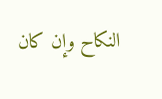النكاح وإن كان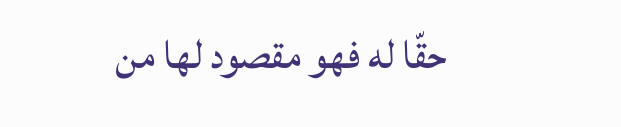حقّا له فهو مقصود لها من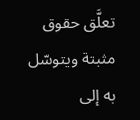تعلَّق حقوق مثبتة ويتوسّل به إلى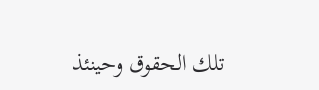تلك الحقوق وحينئذ